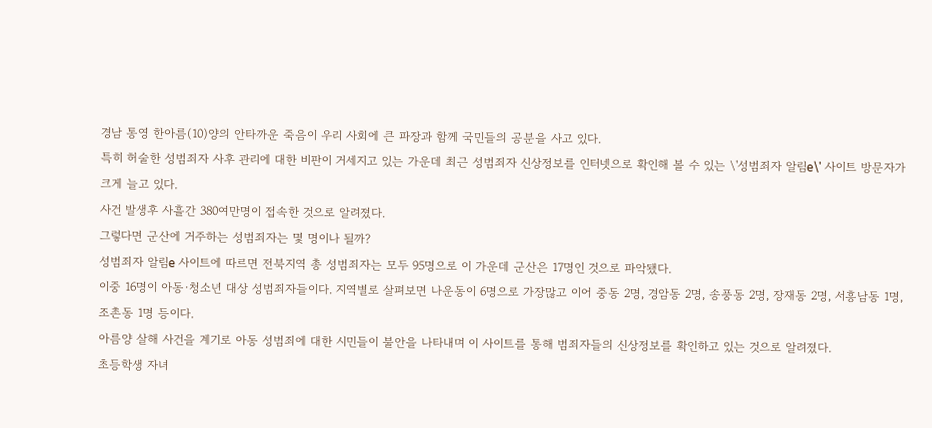경남 통영 한아름(10)양의 안타까운 죽음이 우리 사회에 큰 파장과 함께 국민들의 공분을 사고 있다.
특히 허술한 성범죄자 사후 관리에 대한 비판이 거세지고 있는 가운데 최근 성범죄자 신상정보를 인터넷으로 확인해 볼 수 있는 \'성범죄자 알림e\' 사이트 방문자가 크게 늘고 있다.
사건 발생후 사흘간 380여만명이 접속한 것으로 알려졌다.
그렇다면 군산에 거주하는 성범죄자는 몇 명이나 될까?
성범죄자 알림e 사이트에 따르면 전북지역 총 성범죄자는 모두 95명으로 이 가운데 군산은 17명인 것으로 파악됐다.
이중 16명이 아동·청소년 대상 성범죄자들이다. 지역별로 살펴보면 나운동이 6명으로 가장많고 이어 중동 2명, 경암동 2명, 송풍동 2명, 장재동 2명, 서흥남동 1명, 조촌동 1명 등이다.
아름양 살해 사건을 계기로 아동 성범죄에 대한 시민들이 불안을 나타내며 이 사이트를 통해 범죄자들의 신상정보를 확인하고 있는 것으로 알려졌다.
초등학생 자녀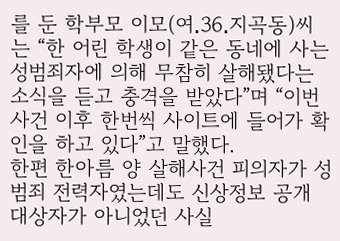를 둔 학부모 이모(여․36․지곡동)씨는 “한 어린 학생이 같은 동네에 사는 성범죄자에 의해 무참히 살해됐다는 소식을 듣고 충격을 받았다”며 “이번 사건 이후 한번씩 사이트에 들어가 확인을 하고 있다”고 말했다.
한편 한아름 양 살해사건 피의자가 성범죄 전력자였는데도 신상정보 공개 대상자가 아니었던 사실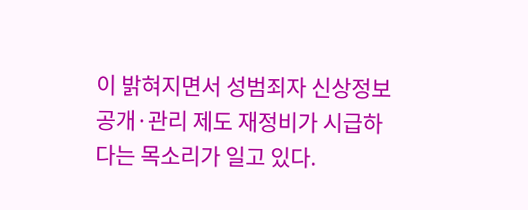이 밝혀지면서 성범죄자 신상정보 공개·관리 제도 재정비가 시급하다는 목소리가 일고 있다.